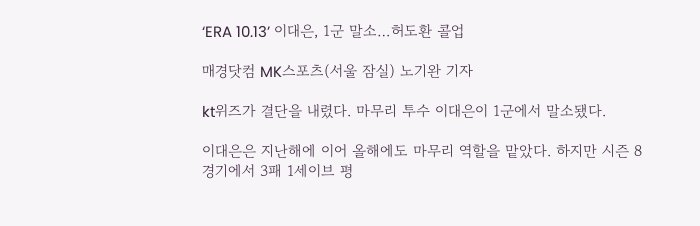‘ERA 10.13’ 이대은, 1군 말소…허도환 콜업

매경닷컴 MK스포츠(서울 잠실) 노기완 기자

kt위즈가 결단을 내렸다. 마무리 투수 이대은이 1군에서 말소됐다.

이대은은 지난해에 이어 올해에도 마무리 역할을 맡았다. 하지만 시즌 8경기에서 3패 1세이브 평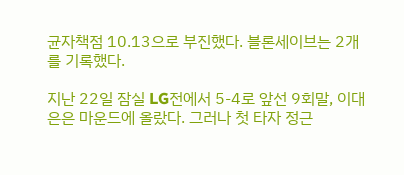균자책점 10.13으로 부진했다. 블론세이브는 2개를 기록했다.

지난 22일 잠실 LG전에서 5-4로 앞선 9회말, 이대은은 마운드에 올랐다. 그러나 첫 타자 정근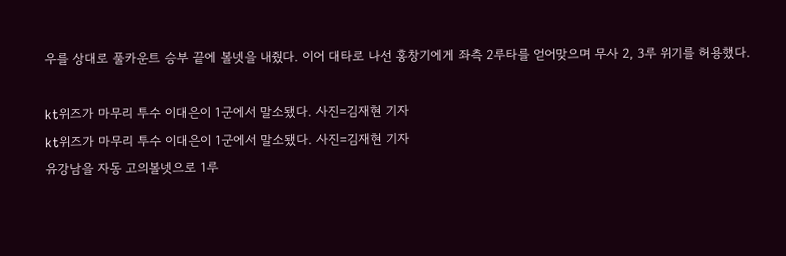우를 상대로 풀카운트 승부 끝에 볼넷을 내줬다. 이어 대타로 나선 홍창기에게 좌측 2루타를 얻어맞으며 무사 2, 3루 위기를 허용했다.

kt위즈가 마무리 투수 이대은이 1군에서 말소됐다. 사진=김재현 기자
kt위즈가 마무리 투수 이대은이 1군에서 말소됐다. 사진=김재현 기자
유강남을 자동 고의볼넷으로 1루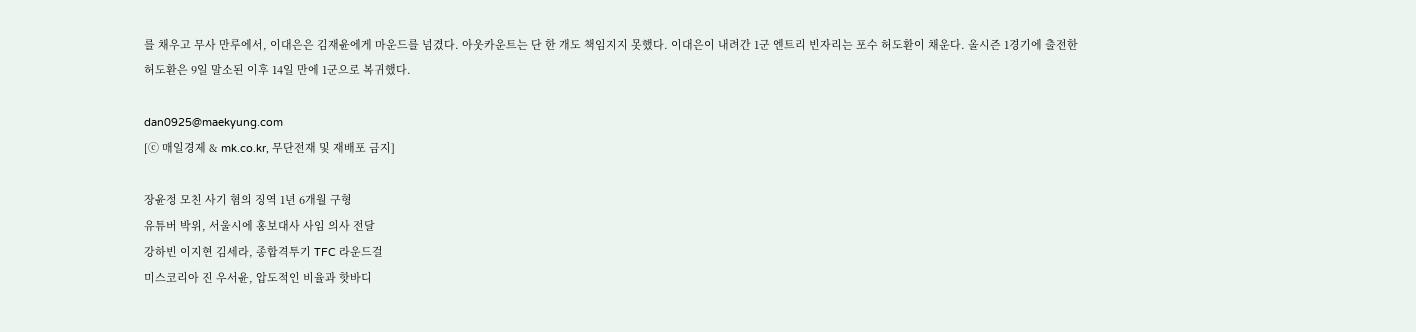를 채우고 무사 만루에서, 이대은은 김재윤에게 마운드를 넘겼다. 아웃카운트는 단 한 개도 책임지지 못했다. 이대은이 내려간 1군 엔트리 빈자리는 포수 허도환이 채운다. 올시즌 1경기에 출전한 허도환은 9일 말소된 이후 14일 만에 1군으로 복귀했다.

dan0925@maekyung.com
[ⓒ 매일경제 & mk.co.kr, 무단전재 및 재배포 금지]

장윤정 모친 사기 혐의 징역 1년 6개월 구형
유튜버 박위, 서울시에 홍보대사 사임 의사 전달
강하빈 이지현 김세라, 종합격투기 TFC 라운드걸
미스코리아 진 우서윤, 압도적인 비율과 핫바디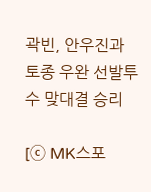곽빈, 안우진과 토종 우완 선발투수 맞대결 승리

[ⓒ MK스포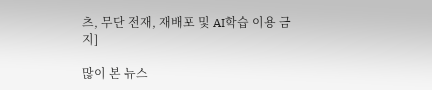츠, 무단 전재, 재배포 및 AI학습 이용 금지]

많이 본 뉴스